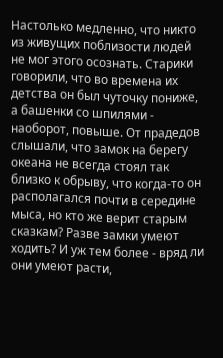Настолько медленно, что никто из живущих поблизости людей не мог этого осознать. Старики говорили, что во времена их детства он был чуточку пониже, а башенки со шпилями - наоборот, повыше. От прадедов слышали, что замок на берегу океана не всегда стоял так близко к обрыву, что когда-то он располагался почти в середине мыса, но кто же верит старым сказкам? Разве замки умеют ходить? И уж тем более - вряд ли они умеют расти,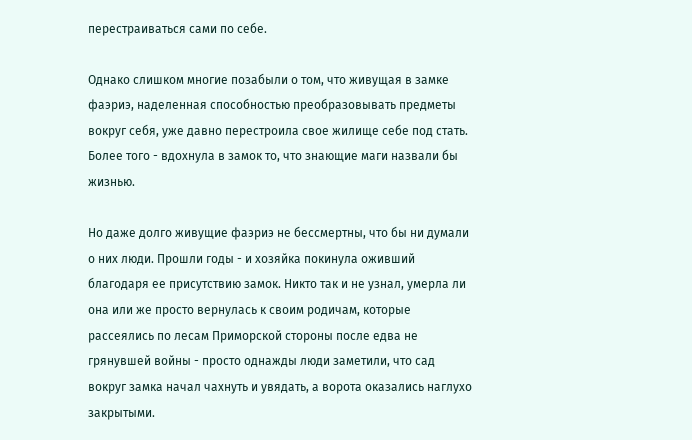перестраиваться сами по себе.

Однако слишком многие позабыли о том, что живущая в замке фаэриэ, наделенная способностью преобразовывать предметы вокруг себя, уже давно перестроила свое жилище себе под стать. Более того - вдохнула в замок то, что знающие маги назвали бы жизнью.

Но даже долго живущие фаэриэ не бессмертны, что бы ни думали о них люди. Прошли годы - и хозяйка покинула оживший благодаря ее присутствию замок. Никто так и не узнал, умерла ли она или же просто вернулась к своим родичам, которые рассеялись по лесам Приморской стороны после едва не грянувшей войны - просто однажды люди заметили, что сад вокруг замка начал чахнуть и увядать, а ворота оказались наглухо закрытыми.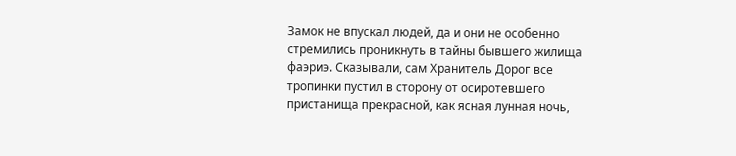Замок не впускал людей, да и они не особенно стремились проникнуть в тайны бывшего жилища фаэриэ. Сказывали, сам Хранитель Дорог все тропинки пустил в сторону от осиротевшего пристанища прекрасной, как ясная лунная ночь,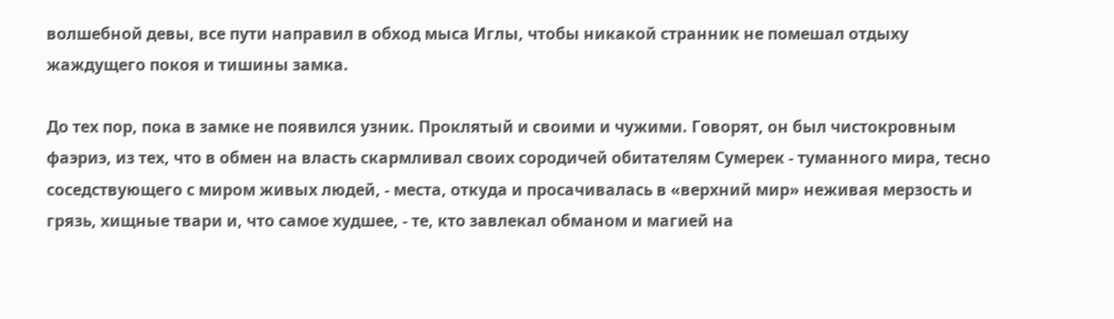волшебной девы, все пути направил в обход мыса Иглы, чтобы никакой странник не помешал отдыху жаждущего покоя и тишины замка.

До тех пор, пока в замке не появился узник. Проклятый и своими и чужими. Говорят, он был чистокровным фаэриэ, из тех, что в обмен на власть скармливал своих сородичей обитателям Сумерек - туманного мира, тесно соседствующего с миром живых людей, - места, откуда и просачивалась в «верхний мир» неживая мерзость и грязь, хищные твари и, что самое худшее, - те, кто завлекал обманом и магией на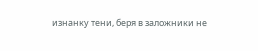изнанку тени, беря в заложники не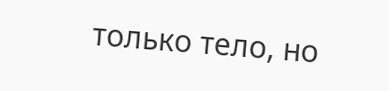только тело, но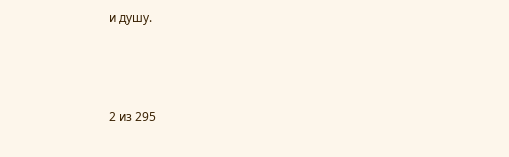и душу.



2 из 295